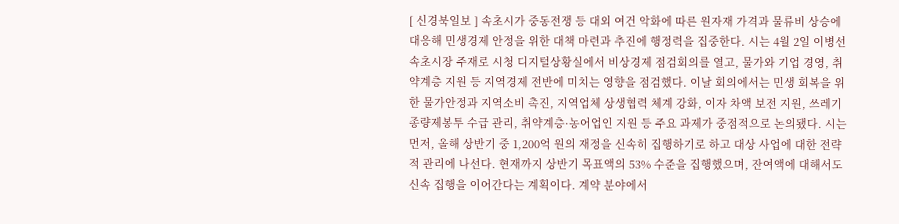[ 신경북일보 ] 속초시가 중동전쟁 등 대외 여건 악화에 따른 원자재 가격과 물류비 상승에 대응해 민생경제 안정을 위한 대책 마련과 추진에 행정력을 집중한다. 시는 4월 2일 이병선 속초시장 주재로 시청 디지털상황실에서 비상경제 점검회의를 열고, 물가와 기업 경영, 취약계층 지원 등 지역경제 전반에 미치는 영향을 점검했다. 이날 회의에서는 민생 회복을 위한 물가안정과 지역소비 촉진, 지역업체 상생협력 체계 강화, 이자 차액 보전 지원, 쓰레기종량제봉투 수급 관리, 취약계층·농어업인 지원 등 주요 과제가 중점적으로 논의됐다. 시는 먼저, 올해 상반기 중 1,200억 원의 재정을 신속히 집행하기로 하고 대상 사업에 대한 전략적 관리에 나선다. 현재까지 상반기 목표액의 53% 수준을 집행했으며, 잔여액에 대해서도 신속 집행을 이어간다는 계획이다. 계약 분야에서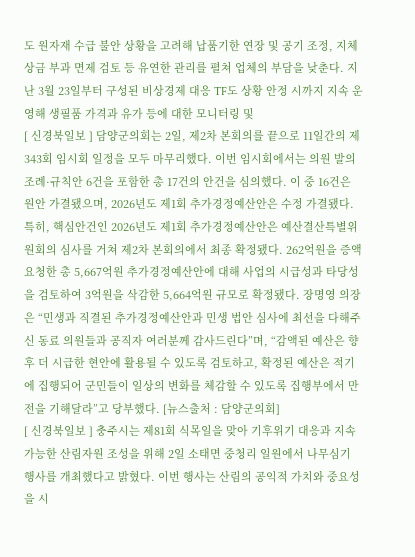도 원자재 수급 불안 상황을 고려해 납품기한 연장 및 공기 조정, 지체상금 부과 면제 검토 등 유연한 관리를 펼쳐 업체의 부담을 낮춘다. 지난 3월 23일부터 구성된 비상경제 대응 TF도 상황 안정 시까지 지속 운영해 생필품 가격과 유가 등에 대한 모니터링 및
[ 신경북일보 ] 담양군의회는 2일, 제2차 본회의를 끝으로 11일간의 제343회 임시회 일정을 모두 마무리했다. 이번 임시회에서는 의원 발의 조례·규칙안 6건을 포함한 총 17건의 안건을 심의했다. 이 중 16건은 원안 가결됐으며, 2026년도 제1회 추가경정예산안은 수정 가결됐다. 특히, 핵심안건인 2026년도 제1회 추가경정예산안은 예산결산특별위원회의 심사를 거쳐 제2차 본회의에서 최종 확정됐다. 262억원을 증액 요청한 총 5,667억원 추가경정예산안에 대해 사업의 시급성과 타당성을 검토하여 3억원을 삭감한 5,664억원 규모로 확정됐다. 장명영 의장은 “민생과 직결된 추가경정예산안과 민생 법안 심사에 최선을 다해주신 동료 의원들과 공직자 여러분께 감사드린다”며, “감액된 예산은 향후 더 시급한 현안에 활용될 수 있도록 검토하고, 확정된 예산은 적기에 집행되어 군민들이 일상의 변화를 체감할 수 있도록 집행부에서 만전을 기해달라”고 당부했다. [뉴스출처 : 담양군의회]
[ 신경북일보 ] 충주시는 제81회 식목일을 맞아 기후위기 대응과 지속가능한 산림자원 조성을 위해 2일 소태면 중청리 일원에서 나무심기 행사를 개최했다고 밝혔다. 이번 행사는 산림의 공익적 가치와 중요성을 시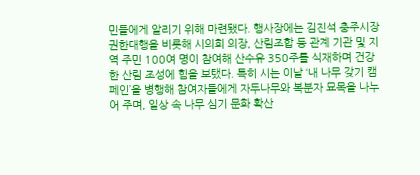민들에게 알리기 위해 마련됐다. 행사장에는 김진석 충주시장 권한대행을 비롯해 시의회 의장, 산림조합 등 관계 기관 및 지역 주민 100여 명이 참여해 산수유 350주를 식재하며 건강한 산림 조성에 힘을 보탰다. 특히 시는 이날 ‘내 나무 갖기 캠페인’을 병행해 참여자들에게 자두나무와 복분자 묘목을 나누어 주며, 일상 속 나무 심기 문화 확산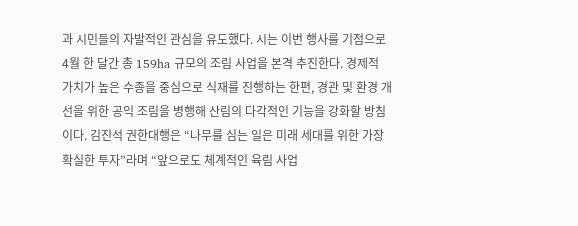과 시민들의 자발적인 관심을 유도했다. 시는 이번 행사를 기점으로 4월 한 달간 총 159ha 규모의 조림 사업을 본격 추진한다. 경제적 가치가 높은 수종을 중심으로 식재를 진행하는 한편, 경관 및 환경 개선을 위한 공익 조림을 병행해 산림의 다각적인 기능을 강화할 방침이다. 김진석 권한대행은 “나무를 심는 일은 미래 세대를 위한 가장 확실한 투자”라며 “앞으로도 체계적인 육림 사업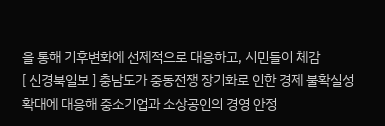을 통해 기후변화에 선제적으로 대응하고, 시민들이 체감
[ 신경북일보 ] 충남도가 중동전쟁 장기화로 인한 경제 불확실성 확대에 대응해 중소기업과 소상공인의 경영 안정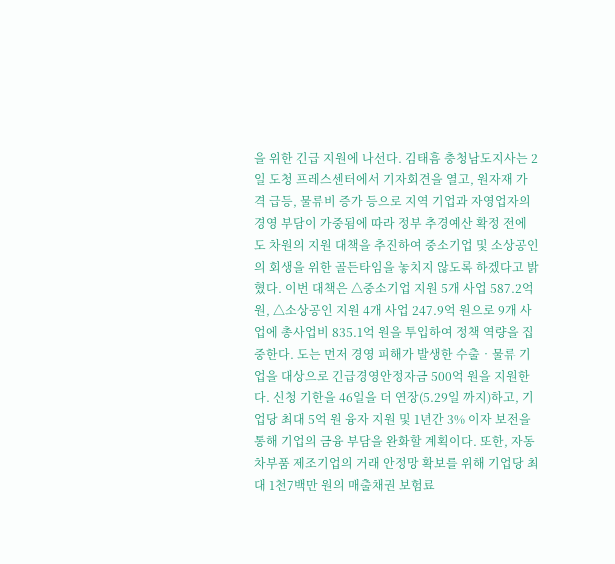을 위한 긴급 지원에 나선다. 김태흠 충청남도지사는 2일 도청 프레스센터에서 기자회견을 열고, 원자재 가격 급등, 물류비 증가 등으로 지역 기업과 자영업자의 경영 부담이 가중됨에 따라 정부 추경예산 확정 전에 도 차원의 지원 대책을 추진하여 중소기업 및 소상공인의 회생을 위한 골든타임을 놓치지 않도록 하겠다고 밝혔다. 이번 대책은 △중소기업 지원 5개 사업 587.2억 원, △소상공인 지원 4개 사업 247.9억 원으로 9개 사업에 총사업비 835.1억 원을 투입하여 정책 역량을 집중한다. 도는 먼저 경영 피해가 발생한 수출‧물류 기업을 대상으로 긴급경영안정자금 500억 원을 지원한다. 신청 기한을 46일을 더 연장(5.29일 까지)하고, 기업당 최대 5억 원 융자 지원 및 1년간 3% 이자 보전을 통해 기업의 금융 부담을 완화할 계획이다. 또한, 자동차부품 제조기업의 거래 안정망 확보를 위해 기업당 최대 1천7백만 원의 매출채권 보험료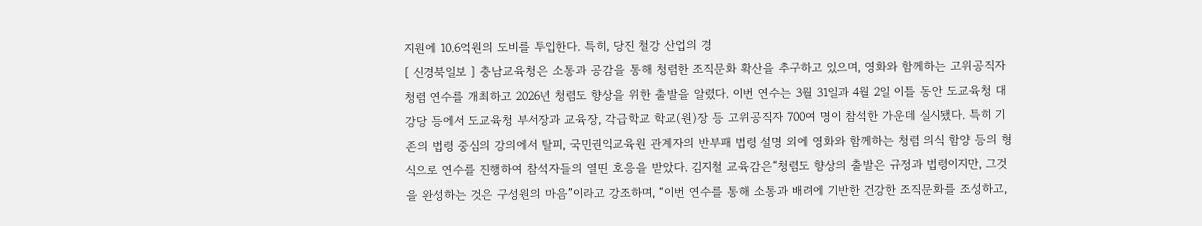지원에 10.6억원의 도비를 투입한다. 특히, 당진 철강 산업의 경
[ 신경북일보 ] 충남교육청은 소통과 공감을 통해 청렴한 조직문화 확산을 추구하고 있으며, 영화와 함께하는 고위공직자 청렴 연수를 개최하고 2026년 청렴도 향상을 위한 출발을 알렸다. 이번 연수는 3월 31일과 4월 2일 이틀 동안 도교육청 대강당 등에서 도교육청 부서장과 교육장, 각급학교 학교(원)장 등 고위공직자 700여 명이 참석한 가운데 실시됐다. 특히 기존의 법령 중심의 강의에서 탈피, 국민권익교육원 관계자의 반부패 법령 설명 외에 영화와 함께하는 청렴 의식 함양 등의 형식으로 연수를 진행하여 참석자들의 열띤 호응을 받았다. 김지철 교육감은“청렴도 향상의 출발은 규정과 법령이지만, 그것을 완성하는 것은 구성원의 마음”이라고 강조하며, “이번 연수를 통해 소통과 배려에 기반한 건강한 조직문화를 조성하고,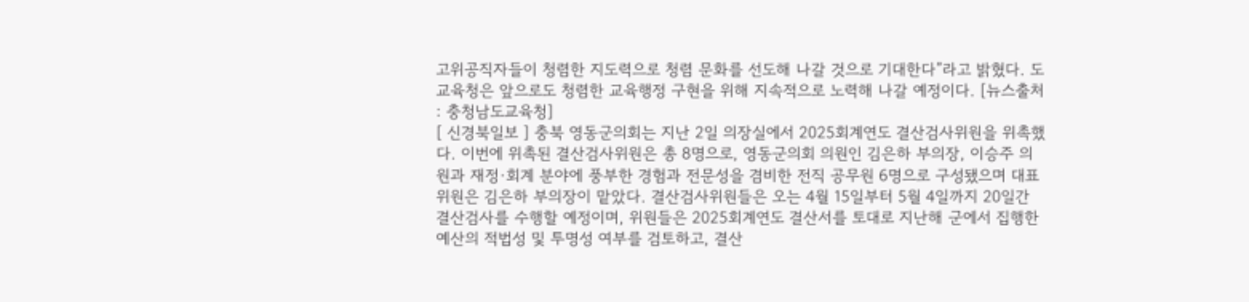고위공직자들이 청렴한 지도력으로 청렴 문화를 선도해 나갈 것으로 기대한다”라고 밝혔다. 도교육청은 앞으로도 청렴한 교육행정 구현을 위해 지속적으로 노력해 나갈 예정이다. [뉴스출처 : 충청남도교육청]
[ 신경북일보 ] 충북 영동군의회는 지난 2일 의장실에서 2025회계연도 결산검사위원을 위촉했다. 이번에 위촉된 결산검사위원은 총 8명으로, 영동군의회 의원인 김은하 부의장, 이승주 의원과 재정·회계 분야에 풍부한 경험과 전문성을 겸비한 전직 공무원 6명으로 구성됐으며 대표위원은 김은하 부의장이 맡았다. 결산검사위원들은 오는 4월 15일부터 5월 4일까지 20일간 결산검사를 수행할 예정이며, 위원들은 2025회계연도 결산서를 토대로 지난해 군에서 집행한 예산의 적법성 및 투명성 여부를 검토하고, 결산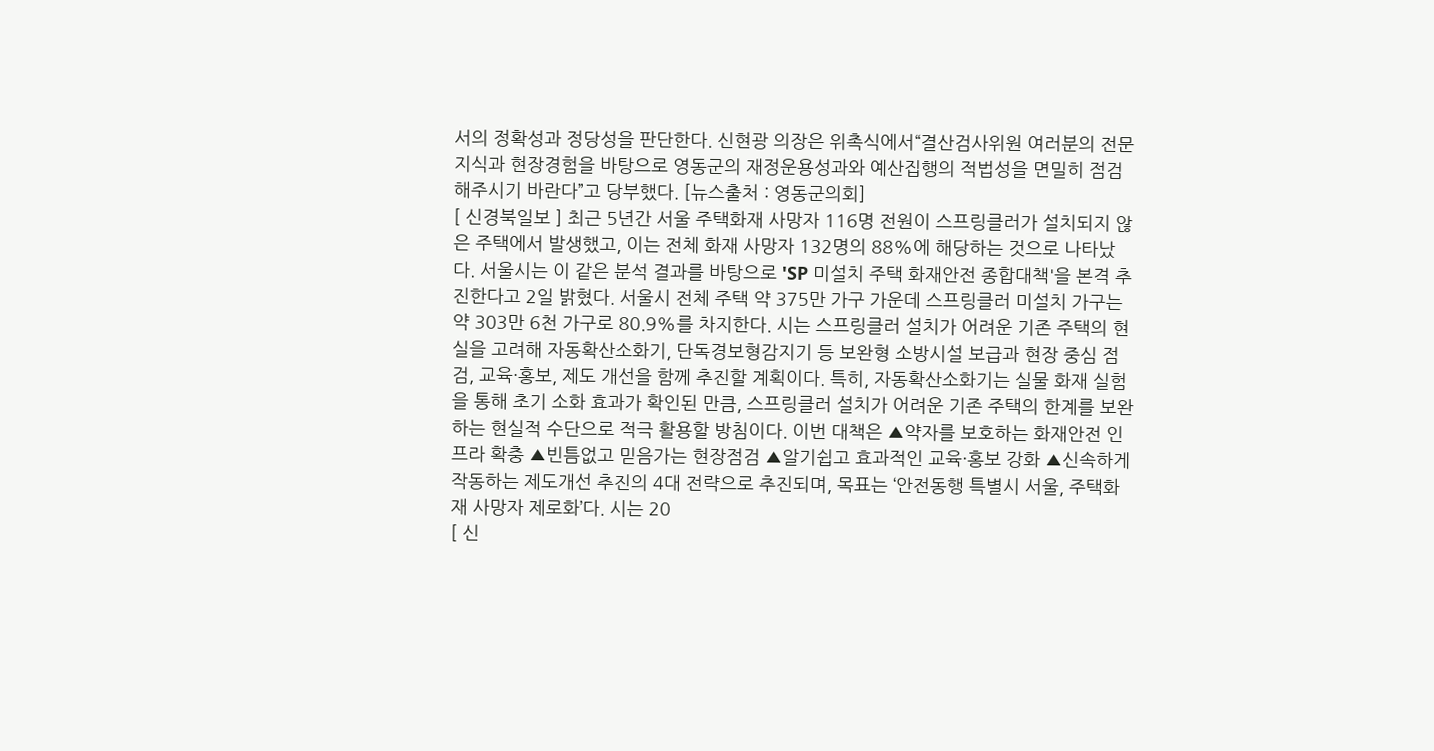서의 정확성과 정당성을 판단한다. 신현광 의장은 위촉식에서“결산검사위원 여러분의 전문지식과 현장경험을 바탕으로 영동군의 재정운용성과와 예산집행의 적법성을 면밀히 점검해주시기 바란다”고 당부했다. [뉴스출처 : 영동군의회]
[ 신경북일보 ] 최근 5년간 서울 주택화재 사망자 116명 전원이 스프링클러가 설치되지 않은 주택에서 발생했고, 이는 전체 화재 사망자 132명의 88%에 해당하는 것으로 나타났다. 서울시는 이 같은 분석 결과를 바탕으로 'SP 미설치 주택 화재안전 종합대책'을 본격 추진한다고 2일 밝혔다. 서울시 전체 주택 약 375만 가구 가운데 스프링클러 미설치 가구는 약 303만 6천 가구로 80.9%를 차지한다. 시는 스프링클러 설치가 어려운 기존 주택의 현실을 고려해 자동확산소화기, 단독경보형감지기 등 보완형 소방시설 보급과 현장 중심 점검, 교육·홍보, 제도 개선을 함께 추진할 계획이다. 특히, 자동확산소화기는 실물 화재 실험을 통해 초기 소화 효과가 확인된 만큼, 스프링클러 설치가 어려운 기존 주택의 한계를 보완하는 현실적 수단으로 적극 활용할 방침이다. 이번 대책은 ▲약자를 보호하는 화재안전 인프라 확충 ▲빈틈없고 믿음가는 현장점검 ▲알기쉽고 효과적인 교육·홍보 강화 ▲신속하게 작동하는 제도개선 추진의 4대 전략으로 추진되며, 목표는 ‘안전동행 특별시 서울, 주택화재 사망자 제로화’다. 시는 20
[ 신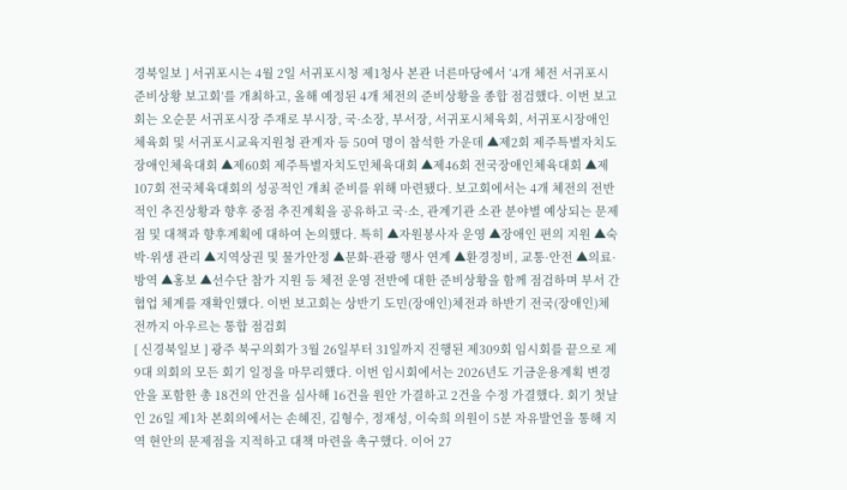경북일보 ] 서귀포시는 4월 2일 서귀포시청 제1청사 본관 너른마당에서 ‘4개 체전 서귀포시 준비상황 보고회’를 개최하고, 올해 예정된 4개 체전의 준비상황을 종합 점검했다. 이번 보고회는 오순문 서귀포시장 주재로 부시장, 국·소장, 부서장, 서귀포시체육회, 서귀포시장애인체육회 및 서귀포시교육지원청 관계자 등 50여 명이 참석한 가운데 ▲제2회 제주특별자치도장애인체육대회 ▲제60회 제주특별자치도민체육대회 ▲제46회 전국장애인체육대회 ▲제107회 전국체육대회의 성공적인 개최 준비를 위해 마련됐다. 보고회에서는 4개 체전의 전반적인 추진상황과 향후 중점 추진계획을 공유하고 국·소, 관계기관 소관 분야별 예상되는 문제점 및 대책과 향후계획에 대하여 논의했다. 특히 ▲자원봉사자 운영 ▲장애인 편의 지원 ▲숙박·위생 관리 ▲지역상권 및 물가안정 ▲문화·관광 행사 연계 ▲환경정비, 교통·안전 ▲의료·방역 ▲홍보 ▲선수단 참가 지원 등 체전 운영 전반에 대한 준비상황을 함께 점검하며 부서 간 협업 체계를 재확인했다. 이번 보고회는 상반기 도민(장애인)체전과 하반기 전국(장애인)체전까지 아우르는 통합 점검회
[ 신경북일보 ] 광주 북구의회가 3월 26일부터 31일까지 진행된 제309회 임시회를 끝으로 제9대 의회의 모든 회기 일정을 마무리했다. 이번 임시회에서는 2026년도 기금운용계획 변경안을 포함한 총 18건의 안건을 심사해 16건을 원안 가결하고 2건을 수정 가결했다. 회기 첫날인 26일 제1차 본회의에서는 손혜진, 김형수, 정재성, 이숙희 의원이 5분 자유발언을 통해 지역 현안의 문제점을 지적하고 대책 마련을 촉구했다. 이어 27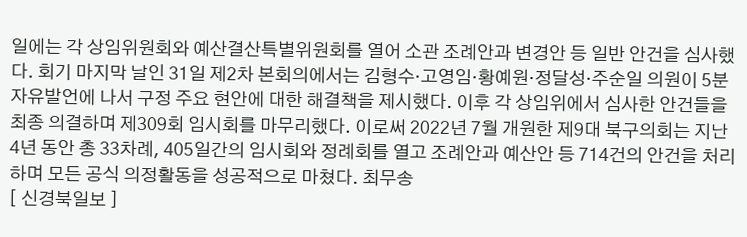일에는 각 상임위원회와 예산결산특별위원회를 열어 소관 조례안과 변경안 등 일반 안건을 심사했다. 회기 마지막 날인 31일 제2차 본회의에서는 김형수·고영임·황예원·정달성·주순일 의원이 5분 자유발언에 나서 구정 주요 현안에 대한 해결책을 제시했다. 이후 각 상임위에서 심사한 안건들을 최종 의결하며 제309회 임시회를 마무리했다. 이로써 2022년 7월 개원한 제9대 북구의회는 지난 4년 동안 총 33차례, 405일간의 임시회와 정례회를 열고 조례안과 예산안 등 714건의 안건을 처리하며 모든 공식 의정활동을 성공적으로 마쳤다. 최무송
[ 신경북일보 ]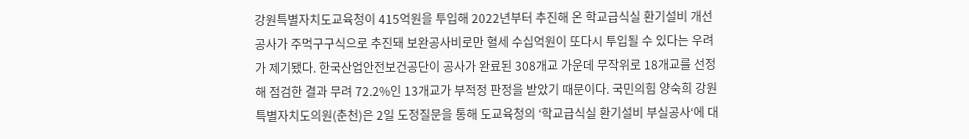강원특별자치도교육청이 415억원을 투입해 2022년부터 추진해 온 학교급식실 환기설비 개선공사가 주먹구구식으로 추진돼 보완공사비로만 혈세 수십억원이 또다시 투입될 수 있다는 우려가 제기됐다. 한국산업안전보건공단이 공사가 완료된 308개교 가운데 무작위로 18개교를 선정해 점검한 결과 무려 72.2%인 13개교가 부적정 판정을 받았기 때문이다. 국민의힘 양숙희 강원특별자치도의원(춘천)은 2일 도정질문을 통해 도교육청의 ‘학교급식실 환기설비 부실공사‘에 대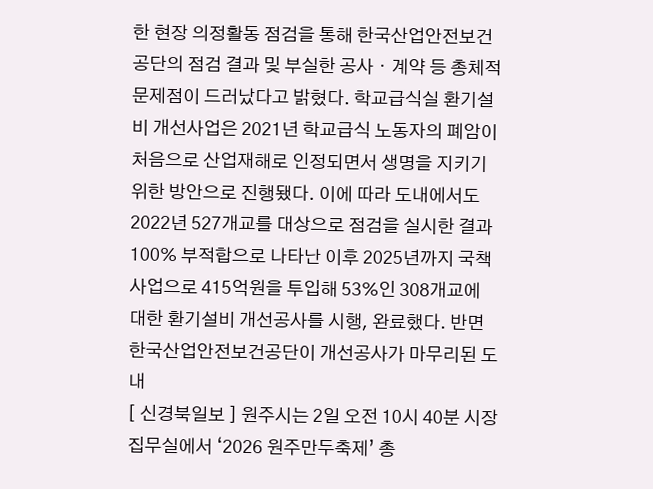한 현장 의정활동 점검을 통해 한국산업안전보건공단의 점검 결과 및 부실한 공사ㆍ계약 등 총체적 문제점이 드러났다고 밝혔다. 학교급식실 환기설비 개선사업은 2021년 학교급식 노동자의 폐암이 처음으로 산업재해로 인정되면서 생명을 지키기 위한 방안으로 진행됐다. 이에 따라 도내에서도 2022년 527개교를 대상으로 점검을 실시한 결과 100% 부적합으로 나타난 이후 2025년까지 국책사업으로 415억원을 투입해 53%인 308개교에 대한 환기설비 개선공사를 시행, 완료했다. 반면 한국산업안전보건공단이 개선공사가 마무리된 도내
[ 신경북일보 ] 원주시는 2일 오전 10시 40분 시장 집무실에서 ‘2026 원주만두축제’ 총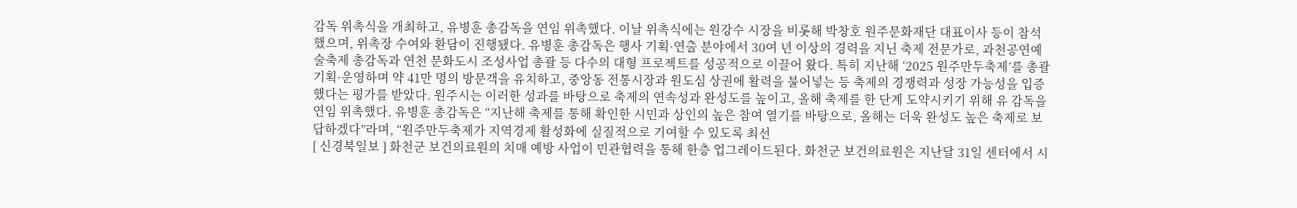감독 위촉식을 개최하고, 유병훈 총감독을 연임 위촉했다. 이날 위촉식에는 원강수 시장을 비롯해 박창호 원주문화재단 대표이사 등이 참석했으며, 위촉장 수여와 환담이 진행됐다. 유병훈 총감독은 행사 기획·연출 분야에서 30여 년 이상의 경력을 지닌 축제 전문가로, 과천공연예술축제 총감독과 연천 문화도시 조성사업 총괄 등 다수의 대형 프로젝트를 성공적으로 이끌어 왔다. 특히 지난해 ‘2025 원주만두축제’를 총괄 기획·운영하며 약 41만 명의 방문객을 유치하고, 중앙동 전통시장과 원도심 상권에 활력을 불어넣는 등 축제의 경쟁력과 성장 가능성을 입증했다는 평가를 받았다. 원주시는 이러한 성과를 바탕으로 축제의 연속성과 완성도를 높이고, 올해 축제를 한 단계 도약시키기 위해 유 감독을 연임 위촉했다. 유병훈 총감독은 “지난해 축제를 통해 확인한 시민과 상인의 높은 참여 열기를 바탕으로, 올해는 더욱 완성도 높은 축제로 보답하겠다”라며, “원주만두축제가 지역경제 활성화에 실질적으로 기여할 수 있도록 최선
[ 신경북일보 ] 화천군 보건의료원의 치매 예방 사업이 민관협력을 통해 한층 업그레이드된다. 화천군 보건의료원은 지난달 31일 센터에서 시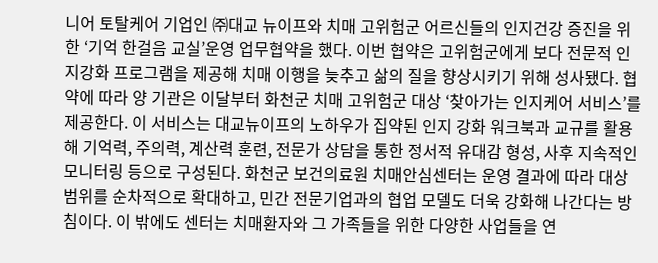니어 토탈케어 기업인 ㈜대교 뉴이프와 치매 고위험군 어르신들의 인지건강 증진을 위한 ‘기억 한걸음 교실’운영 업무협약을 했다. 이번 협약은 고위험군에게 보다 전문적 인지강화 프로그램을 제공해 치매 이행을 늦추고 삶의 질을 향상시키기 위해 성사됐다. 협약에 따라 양 기관은 이달부터 화천군 치매 고위험군 대상 ‘찾아가는 인지케어 서비스’를 제공한다. 이 서비스는 대교뉴이프의 노하우가 집약된 인지 강화 워크북과 교규를 활용해 기억력, 주의력, 계산력 훈련, 전문가 상담을 통한 정서적 유대감 형성, 사후 지속적인 모니터링 등으로 구성된다. 화천군 보건의료원 치매안심센터는 운영 결과에 따라 대상 범위를 순차적으로 확대하고, 민간 전문기업과의 협업 모델도 더욱 강화해 나간다는 방침이다. 이 밖에도 센터는 치매환자와 그 가족들을 위한 다양한 사업들을 연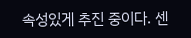속성있게 추진 중이다. 센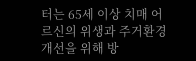터는 65세 이상 치매 어르신의 위생과 주거환경 개선을 위해 방